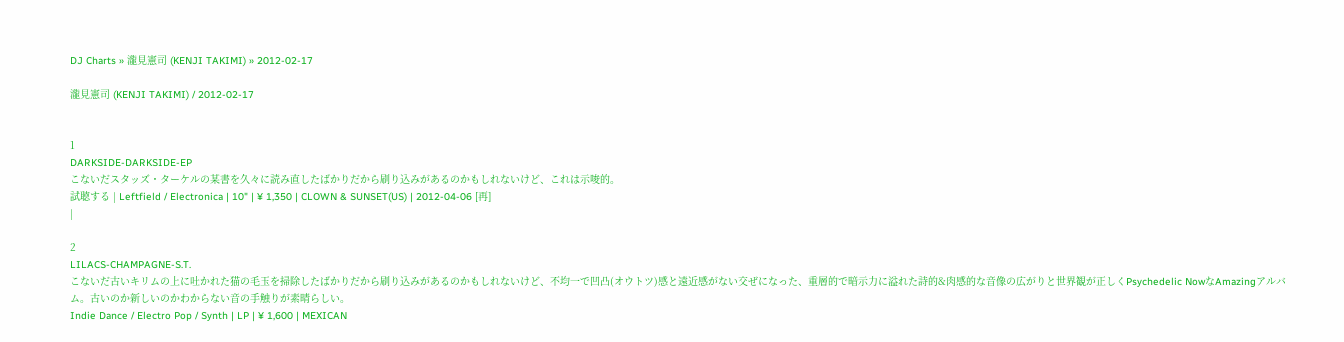DJ Charts » 瀧見憲司 (KENJI TAKIMI) » 2012-02-17

瀧見憲司 (KENJI TAKIMI) / 2012-02-17


1
DARKSIDE-DARKSIDE-EP
こないだスタッズ・ターケルの某書を久々に読み直したばかりだから刷り込みがあるのかもしれないけど、これは示唆的。
試聴する | Leftfield / Electronica | 10" | ¥ 1,350 | CLOWN & SUNSET(US) | 2012-04-06 [再]
|

2
LILACS-CHAMPAGNE-S.T.
こないだ古いキリムの上に吐かれた猫の毛玉を掃除したばかりだから刷り込みがあるのかもしれないけど、不均一で凹凸(オウトツ)感と遠近感がない交ぜになった、重層的で暗示力に溢れた詩的&肉感的な音像の広がりと世界観が正しくPsychedelic NowなAmazingアルバム。古いのか新しいのかわからない音の手触りが素晴らしい。
Indie Dance / Electro Pop / Synth | LP | ¥ 1,600 | MEXICAN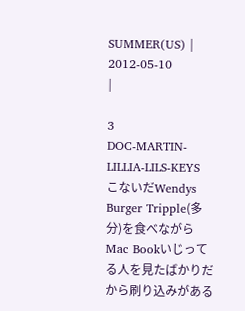SUMMER(US) | 2012-05-10
|

3
DOC-MARTIN-LILLIA-LILS-KEYS
こないだWendys Burger Tripple(多分)を食べながらMac Bookいじってる人を見たばかりだから刷り込みがある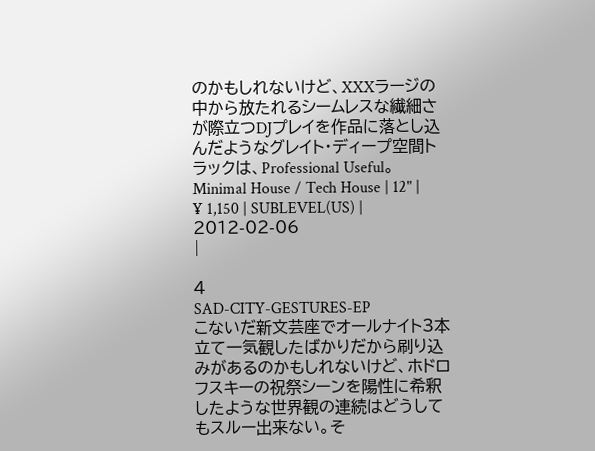のかもしれないけど、XXXラージの中から放たれるシームレスな繊細さが際立つDJプレイを作品に落とし込んだようなグレイト・ディープ空間トラックは、Professional Useful。
Minimal House / Tech House | 12" | ¥ 1,150 | SUBLEVEL(US) | 2012-02-06
|

4
SAD-CITY-GESTURES-EP
こないだ新文芸座でオールナイト3本立て一気観したばかりだから刷り込みがあるのかもしれないけど、ホドロフスキーの祝祭シーンを陽性に希釈したような世界観の連続はどうしてもスルー出来ない。そ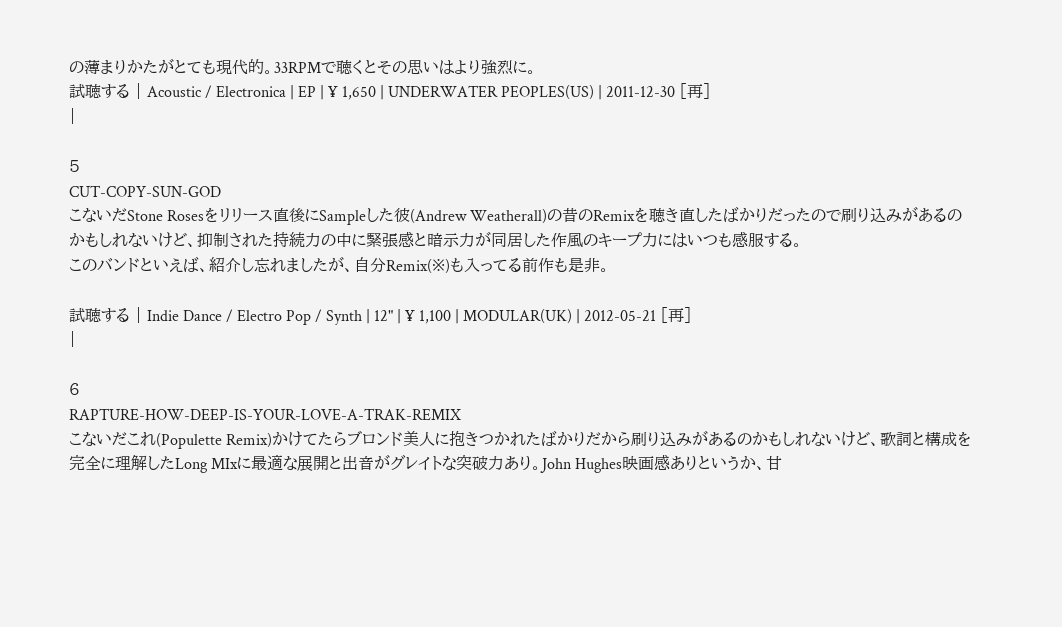の薄まりかたがとても現代的。33RPMで聴くとその思いはより強烈に。
試聴する | Acoustic / Electronica | EP | ¥ 1,650 | UNDERWATER PEOPLES(US) | 2011-12-30 [再]
|

5
CUT-COPY-SUN-GOD
こないだStone Rosesをリリース直後にSampleした彼(Andrew Weatherall)の昔のRemixを聴き直したばかりだったので刷り込みがあるのかもしれないけど、抑制された持続力の中に緊張感と暗示力が同居した作風のキープ力にはいつも感服する。
このバンドといえば、紹介し忘れましたが、自分Remix(※)も入ってる前作も是非。

試聴する | Indie Dance / Electro Pop / Synth | 12" | ¥ 1,100 | MODULAR(UK) | 2012-05-21 [再]
|

6
RAPTURE-HOW-DEEP-IS-YOUR-LOVE-A-TRAK-REMIX
こないだこれ(Populette Remix)かけてたらブロンド美人に抱きつかれたばかりだから刷り込みがあるのかもしれないけど、歌詞と構成を完全に理解したLong MIxに最適な展開と出音がグレイトな突破力あり。John Hughes映画感ありというか、甘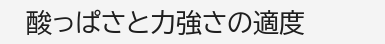酸っぱさと力強さの適度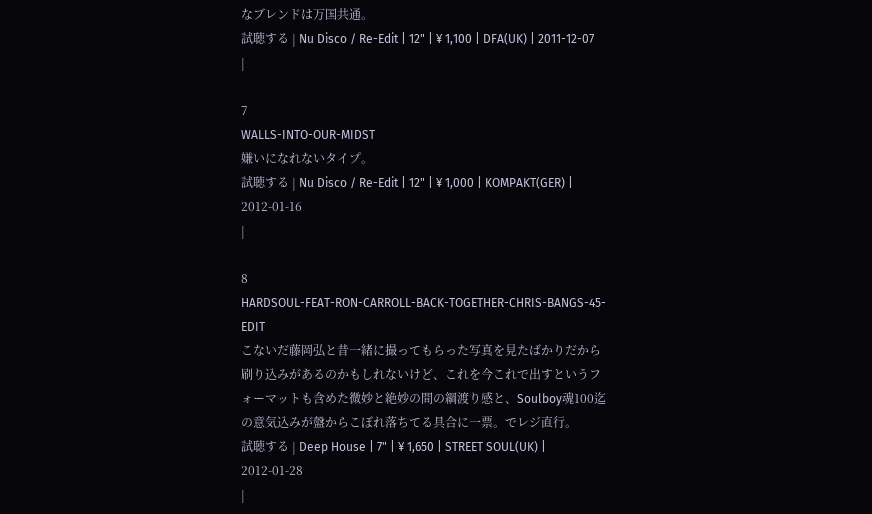なブレンドは万国共通。
試聴する | Nu Disco / Re-Edit | 12" | ¥ 1,100 | DFA(UK) | 2011-12-07
|

7
WALLS-INTO-OUR-MIDST
嫌いになれないタイプ。
試聴する | Nu Disco / Re-Edit | 12" | ¥ 1,000 | KOMPAKT(GER) | 2012-01-16
|

8
HARDSOUL-FEAT-RON-CARROLL-BACK-TOGETHER-CHRIS-BANGS-45-EDIT
こないだ藤岡弘と昔一緒に撮ってもらった写真を見たばかりだから刷り込みがあるのかもしれないけど、これを今これで出すというフォーマットも含めた微妙と絶妙の間の綱渡り感と、Soulboy魂100迄の意気込みが盤からこぼれ落ちてる具合に一票。でレジ直行。
試聴する | Deep House | 7" | ¥ 1,650 | STREET SOUL(UK) | 2012-01-28
|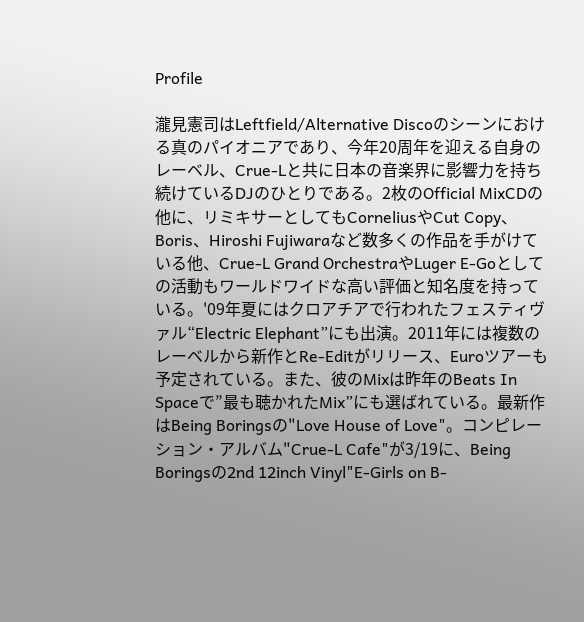Profile

瀧見憲司はLeftfield/Alternative Discoのシーンにおける真のパイオニアであり、今年20周年を迎える自身のレーベル、Crue-Lと共に日本の音楽界に影響力を持ち続けているDJのひとりである。2枚のOfficial MixCDの他に、リミキサーとしてもCorneliusやCut Copy、Boris、Hiroshi Fujiwaraなど数多くの作品を手がけている他、Crue-L Grand OrchestraやLuger E-Goとしての活動もワールドワイドな高い評価と知名度を持っている。'09年夏にはクロアチアで行われたフェスティヴァル“Electric Elephant”にも出演。2011年には複数のレーベルから新作とRe-Editがリリース、Euroツアーも予定されている。また、彼のMixは昨年のBeats In Spaceで”最も聴かれたMix”にも選ばれている。最新作はBeing Boringsの"Love House of Love"。コンピレーション・アルバム"Crue-L Cafe"が3/19に、Being Boringsの2nd 12inch Vinyl"E-Girls on B-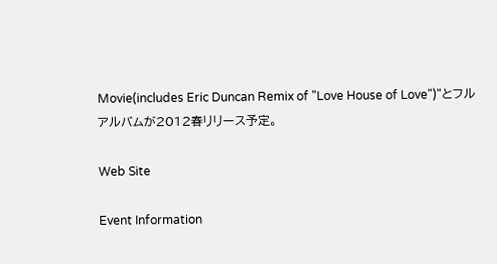Movie(includes Eric Duncan Remix of "Love House of Love")"とフルアルバムが2012春リリース予定。

Web Site

Event Information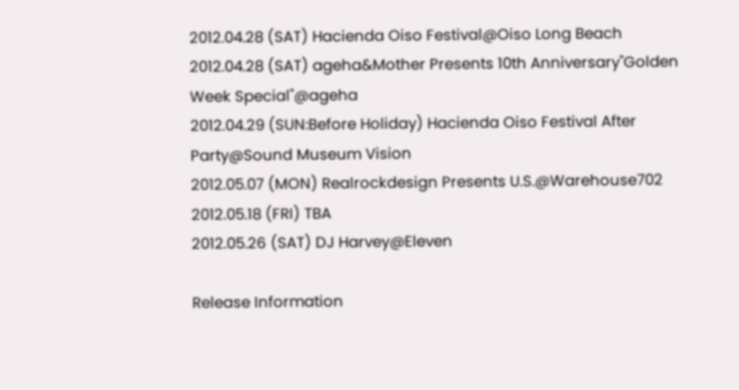2012.04.28 (SAT) Hacienda Oiso Festival@Oiso Long Beach
2012.04.28 (SAT) ageha&Mother Presents 10th Anniversary"Golden Week Special"@ageha
2012.04.29 (SUN:Before Holiday) Hacienda Oiso Festival After Party@Sound Museum Vision
2012.05.07 (MON) Realrockdesign Presents U.S.@Warehouse702
2012.05.18 (FRI) TBA
2012.05.26 (SAT) DJ Harvey@Eleven

Release Information